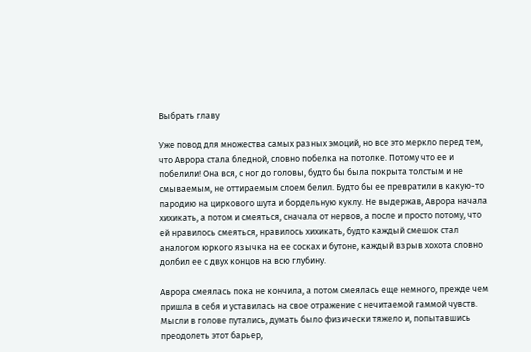Выбрать главу

Уже повод для множества самых разных эмоций, но все это меркло перед тем, что Аврора стала бледной, словно побелка на потолке. Потому что ее и побелили! Она вся, с ног до головы, будто бы была покрыта толстым и не смываемым, не оттираемым слоем белил. Будто бы ее превратили в какую-то пародию на циркового шута и бордельную куклу. Не выдержав, Аврора начала хихикать, а потом и смеяться, сначала от нервов, а после и просто потому, что ей нравилось смеяться, нравилось хихикать, будто каждый смешок стал аналогом юркого язычка на ее сосках и бутоне, каждый взрыв хохота словно долбил ее с двух концов на всю глубину.

Аврора смеялась пока не кончила, а потом смеялась еще немного, прежде чем пришла в себя и уставилась на свое отражение с нечитаемой гаммой чувств. Мысли в голове путались, думать было физически тяжело и, попытавшись преодолеть этот барьер,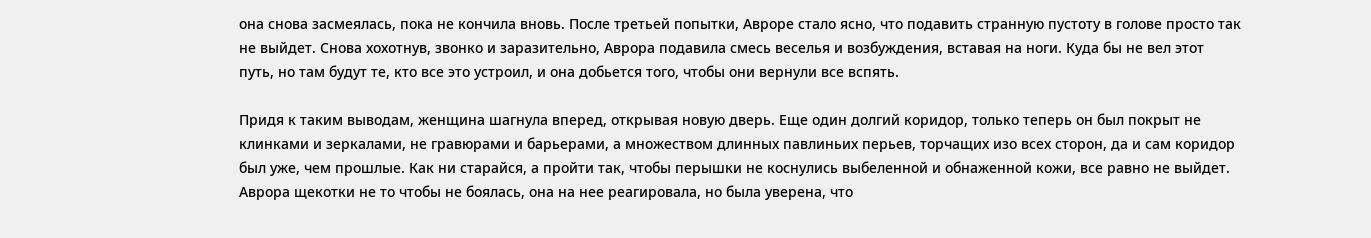она снова засмеялась, пока не кончила вновь. После третьей попытки, Авроре стало ясно, что подавить странную пустоту в голове просто так не выйдет. Снова хохотнув, звонко и заразительно, Аврора подавила смесь веселья и возбуждения, вставая на ноги. Куда бы не вел этот путь, но там будут те, кто все это устроил, и она добьется того, чтобы они вернули все вспять.

Придя к таким выводам, женщина шагнула вперед, открывая новую дверь. Еще один долгий коридор, только теперь он был покрыт не клинками и зеркалами, не гравюрами и барьерами, а множеством длинных павлиньих перьев, торчащих изо всех сторон, да и сам коридор был уже, чем прошлые. Как ни старайся, а пройти так, чтобы перышки не коснулись выбеленной и обнаженной кожи, все равно не выйдет. Аврора щекотки не то чтобы не боялась, она на нее реагировала, но была уверена, что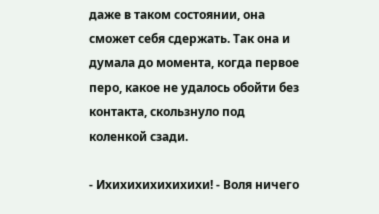даже в таком состоянии, она сможет себя сдержать. Так она и думала до момента, когда первое перо, какое не удалось обойти без контакта, скользнуло под коленкой сзади.

- Ихихихихихихихи! - Воля ничего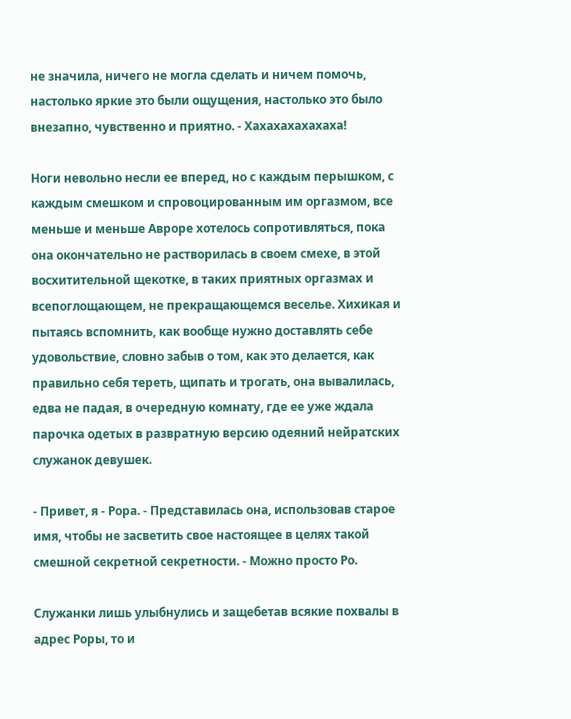не значила, ничего не могла сделать и ничем помочь, настолько яркие это были ощущения, настолько это было внезапно, чувственно и приятно. - Хахахахахахаха!

Ноги невольно несли ее вперед, но с каждым перышком, с каждым смешком и спровоцированным им оргазмом, все меньше и меньше Авроре хотелось сопротивляться, пока она окончательно не растворилась в своем смехе, в этой восхитительной щекотке, в таких приятных оргазмах и всепоглощающем, не прекращающемся веселье. Хихикая и пытаясь вспомнить, как вообще нужно доставлять себе удовольствие, словно забыв о том, как это делается, как правильно себя тереть, щипать и трогать, она вывалилась, едва не падая, в очередную комнату, где ее уже ждала парочка одетых в развратную версию одеяний нейратских служанок девушек.

- Привет, я - Рора. - Представилась она, использовав старое имя, чтобы не засветить свое настоящее в целях такой смешной секретной секретности. - Можно просто Ро.

Служанки лишь улыбнулись и защебетав всякие похвалы в адрес Роры, то и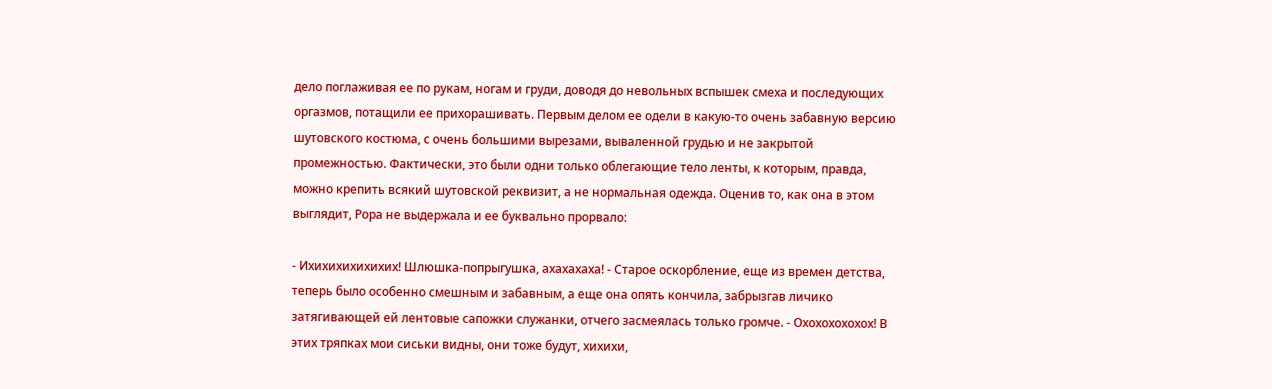дело поглаживая ее по рукам, ногам и груди, доводя до невольных вспышек смеха и последующих оргазмов, потащили ее прихорашивать. Первым делом ее одели в какую-то очень забавную версию шутовского костюма, с очень большими вырезами, вываленной грудью и не закрытой промежностью. Фактически, это были одни только облегающие тело ленты, к которым, правда, можно крепить всякий шутовской реквизит, а не нормальная одежда. Оценив то, как она в этом выглядит, Рора не выдержала и ее буквально прорвало:

- Ихихихихихихих! Шлюшка-попрыгушка, ахахахаха! - Старое оскорбление, еще из времен детства, теперь было особенно смешным и забавным, а еще она опять кончила, забрызгав личико затягивающей ей лентовые сапожки служанки, отчего засмеялась только громче. - Охохохохохох! В этих тряпках мои сиськи видны, они тоже будут, хихихи,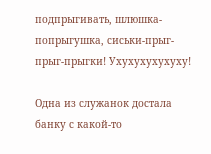подпрыгивать, шлюшка-попрыгушка, сиськи-прыг-прыг-прыгки! Ухухухухухуху!

Одна из служанок достала банку с какой-то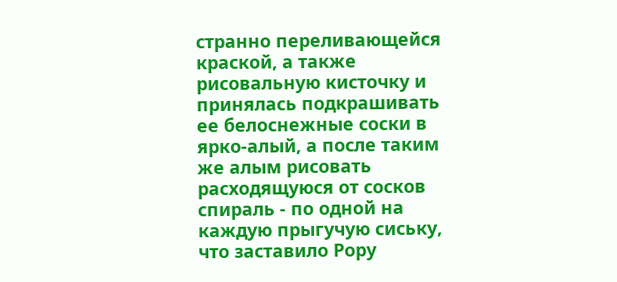странно переливающейся краской, а также рисовальную кисточку и принялась подкрашивать ее белоснежные соски в ярко-алый, а после таким же алым рисовать расходящуюся от сосков спираль - по одной на каждую прыгучую сиську, что заставило Рору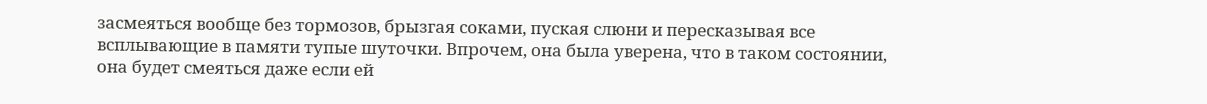засмеяться вообще без тормозов, брызгая соками, пуская слюни и пересказывая все всплывающие в памяти тупые шуточки. Впрочем, она была уверена, что в таком состоянии, она будет смеяться даже если ей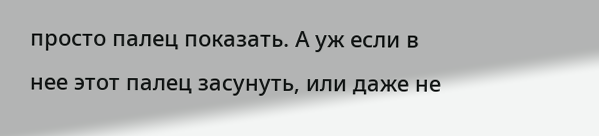просто палец показать. А уж если в нее этот палец засунуть, или даже не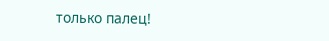только палец!